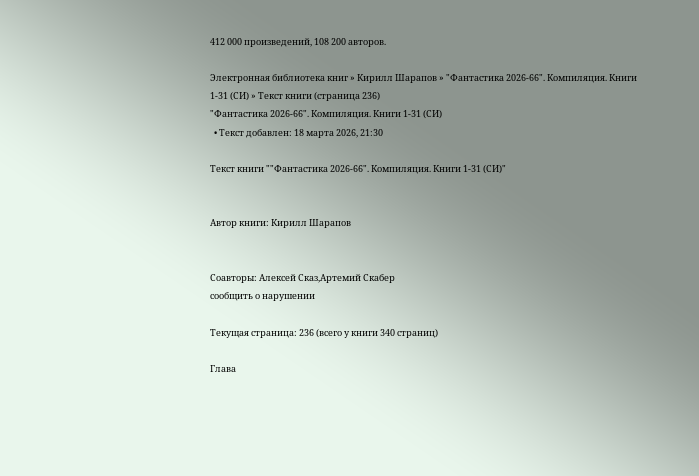412 000 произведений, 108 200 авторов.

Электронная библиотека книг » Кирилл Шарапов » "Фантастика 2026-66". Компиляция. Книги 1-31 (СИ) » Текст книги (страница 236)
"Фантастика 2026-66". Компиляция. Книги 1-31 (СИ)
  • Текст добавлен: 18 марта 2026, 21:30

Текст книги ""Фантастика 2026-66". Компиляция. Книги 1-31 (СИ)"


Автор книги: Кирилл Шарапов


Соавторы: Алексей Сказ,Артемий Скабер
сообщить о нарушении

Текущая страница: 236 (всего у книги 340 страниц)

Глава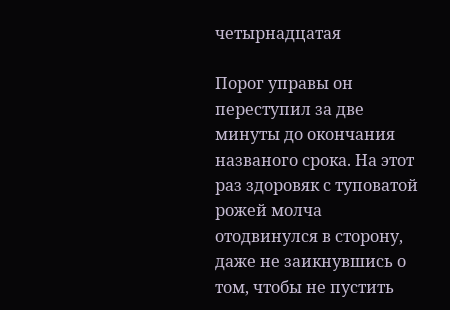четырнадцатая

Порог управы он переступил за две минуты до окончания названого срока. На этот раз здоровяк с туповатой рожей молча отодвинулся в сторону, даже не заикнувшись о том, чтобы не пустить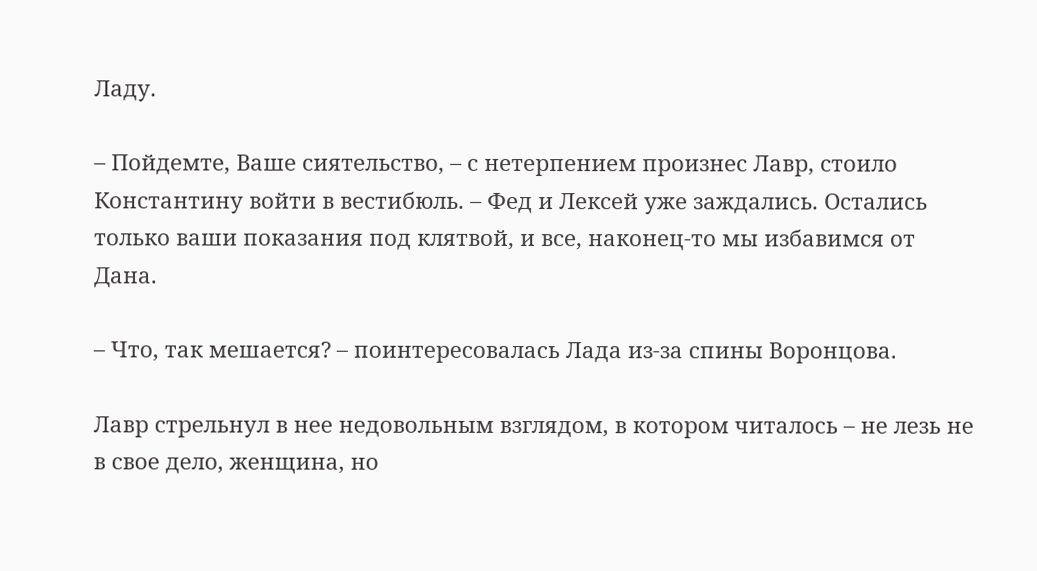Ладу.

– Пойдемте, Ваше сиятельство, – с нетерпением произнес Лавр, стоило Константину войти в вестибюль. – Фед и Лексей уже заждались. Остались только ваши показания под клятвой, и все, наконец-то мы избавимся от Дана.

– Что, так мешается? – поинтересовалась Лада из-за спины Воронцова.

Лавр стрельнул в нее недовольным взглядом, в котором читалось – не лезь не в свое дело, женщина, но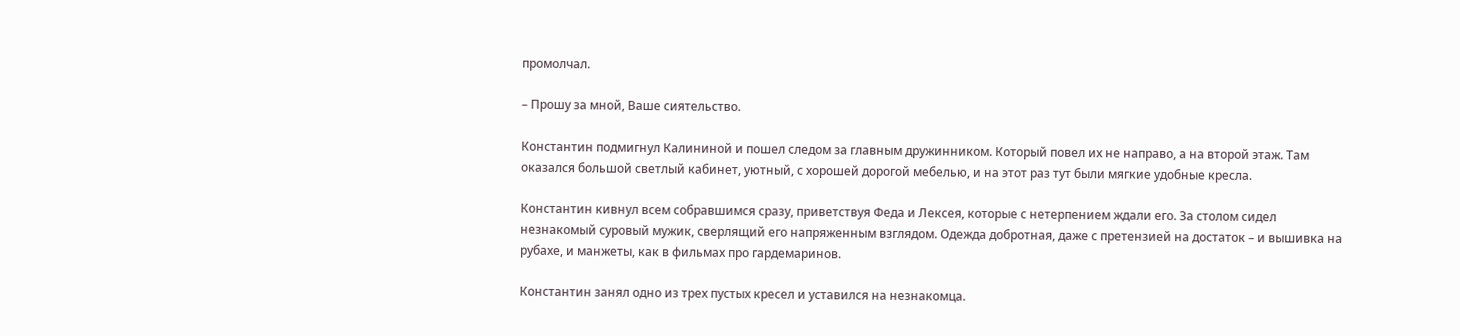промолчал.

– Прошу за мной, Ваше сиятельство.

Константин подмигнул Калининой и пошел следом за главным дружинником. Который повел их не направо, а на второй этаж. Там оказался большой светлый кабинет, уютный, с хорошей дорогой мебелью, и на этот раз тут были мягкие удобные кресла.

Константин кивнул всем собравшимся сразу, приветствуя Феда и Лексея, которые с нетерпением ждали его. За столом сидел незнакомый суровый мужик, сверлящий его напряженным взглядом. Одежда добротная, даже с претензией на достаток – и вышивка на рубахе, и манжеты, как в фильмах про гардемаринов.

Константин занял одно из трех пустых кресел и уставился на незнакомца.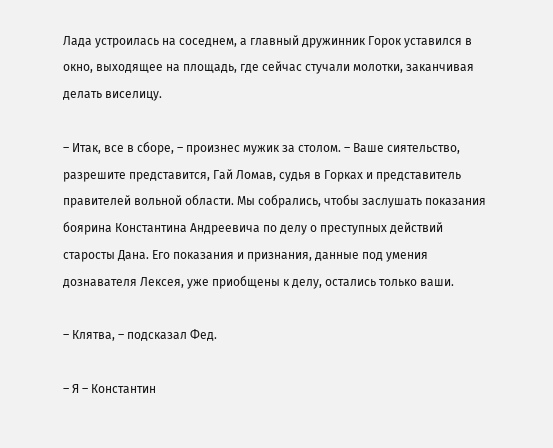Лада устроилась на соседнем, а главный дружинник Горок уставился в окно, выходящее на площадь, где сейчас стучали молотки, заканчивая делать виселицу.

– Итак, все в сборе, – произнес мужик за столом. – Ваше сиятельство, разрешите представится, Гай Ломав, судья в Горках и представитель правителей вольной области. Мы собрались, чтобы заслушать показания боярина Константина Андреевича по делу о преступных действий старосты Дана. Его показания и признания, данные под умения дознавателя Лексея, уже приобщены к делу, остались только ваши.

– Клятва, – подсказал Фед.

– Я – Константин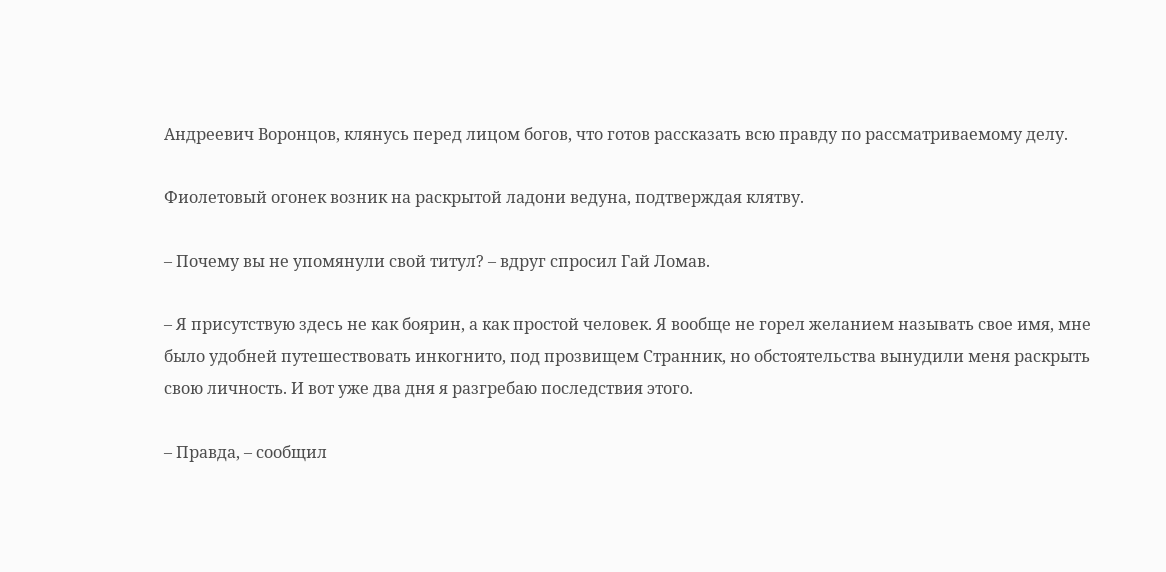Андреевич Воронцов, клянусь перед лицом богов, что готов рассказать всю правду по рассматриваемому делу.

Фиолетовый огонек возник на раскрытой ладони ведуна, подтверждая клятву.

– Почему вы не упомянули свой титул? – вдруг спросил Гай Ломав.

– Я присутствую здесь не как боярин, а как простой человек. Я вообще не горел желанием называть свое имя, мне было удобней путешествовать инкогнито, под прозвищем Странник, но обстоятельства вынудили меня раскрыть свою личность. И вот уже два дня я разгребаю последствия этого.

– Правда, – сообщил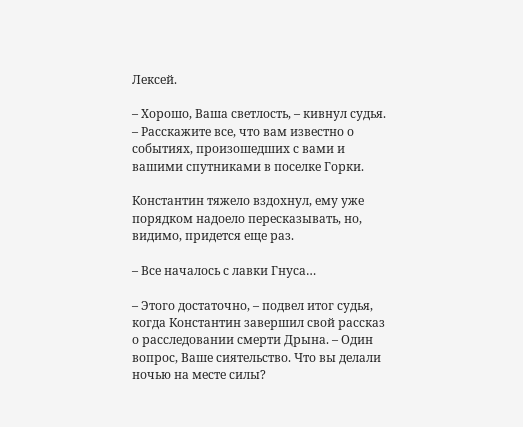Лексей.

– Хорошо, Ваша светлость, – кивнул судья. – Расскажите все, что вам известно о событиях, произошедших с вами и вашими спутниками в поселке Горки.

Константин тяжело вздохнул, ему уже порядком надоело пересказывать, но, видимо, придется еще раз.

– Все началось с лавки Гнуса…

– Этого достаточно, – подвел итог судья, когда Константин завершил свой рассказ о расследовании смерти Дрына. – Один вопрос, Ваше сиятельство. Что вы делали ночью на месте силы?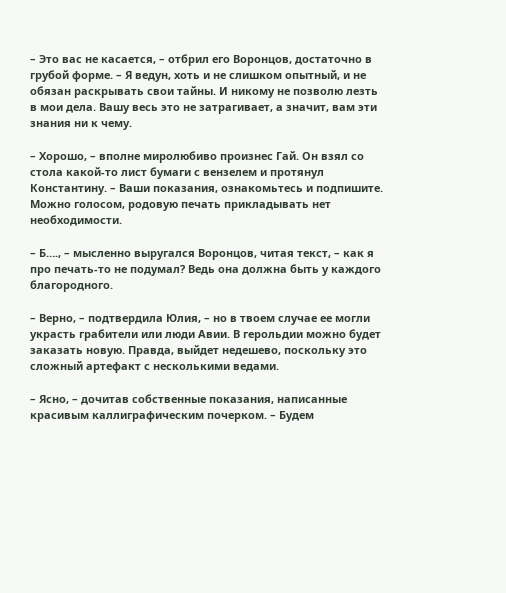– Это вас не касается, – отбрил его Воронцов, достаточно в грубой форме. – Я ведун, хоть и не слишком опытный, и не обязан раскрывать свои тайны. И никому не позволю лезть в мои дела. Вашу весь это не затрагивает, а значит, вам эти знания ни к чему.

– Хорошо, – вполне миролюбиво произнес Гай. Он взял со стола какой-то лист бумаги с вензелем и протянул Константину. – Ваши показания, ознакомьтесь и подпишите. Можно голосом, родовую печать прикладывать нет необходимости.

– Б…., – мысленно выругался Воронцов, читая текст, – как я про печать-то не подумал? Ведь она должна быть у каждого благородного.

– Верно, – подтвердила Юлия, – но в твоем случае ее могли украсть грабители или люди Авии. В герольдии можно будет заказать новую. Правда, выйдет недешево, поскольку это сложный артефакт с несколькими ведами.

– Ясно, – дочитав собственные показания, написанные красивым каллиграфическим почерком. – Будем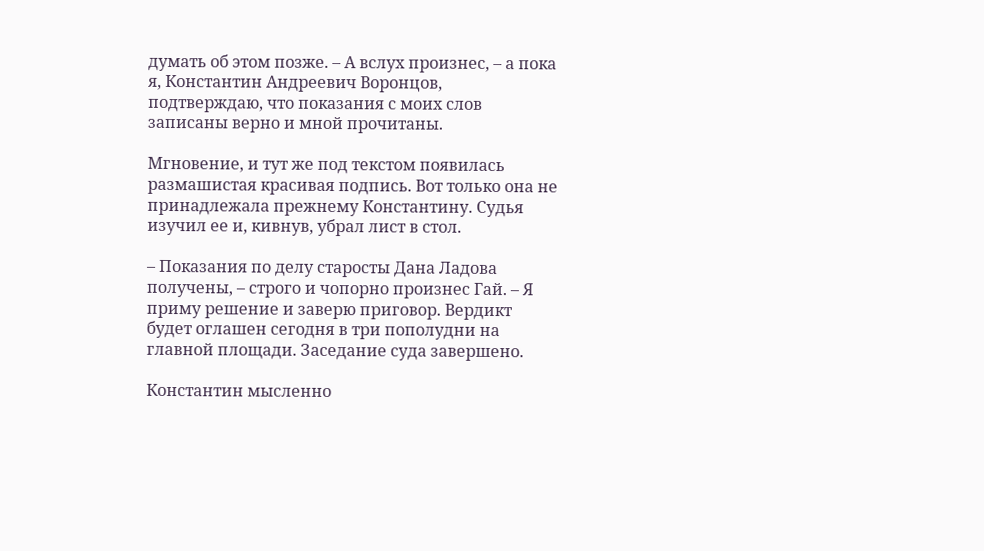думать об этом позже. – А вслух произнес, – а пока я, Константин Андреевич Воронцов, подтверждаю, что показания с моих слов записаны верно и мной прочитаны.

Мгновение, и тут же под текстом появилась размашистая красивая подпись. Вот только она не принадлежала прежнему Константину. Судья изучил ее и, кивнув, убрал лист в стол.

– Показания по делу старосты Дана Ладова получены, – строго и чопорно произнес Гай. – Я приму решение и заверю приговор. Вердикт будет оглашен сегодня в три пополудни на главной площади. Заседание суда завершено.

Константин мысленно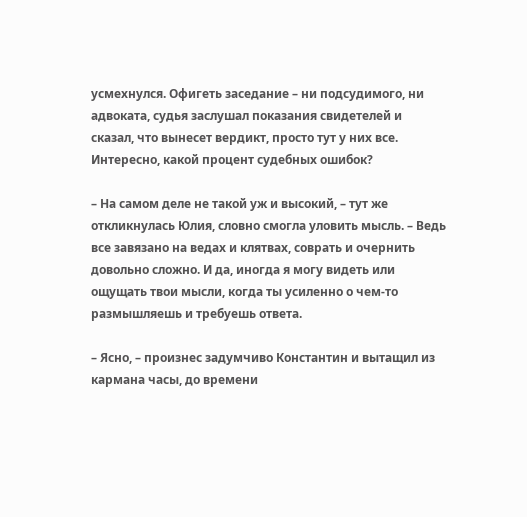усмехнулся. Офигеть заседание – ни подсудимого, ни адвоката, судья заслушал показания свидетелей и сказал, что вынесет вердикт, просто тут у них все. Интересно, какой процент судебных ошибок?

– На самом деле не такой уж и высокий, – тут же откликнулась Юлия, словно смогла уловить мысль. – Ведь все завязано на ведах и клятвах, соврать и очернить довольно сложно. И да, иногда я могу видеть или ощущать твои мысли, когда ты усиленно о чем-то размышляешь и требуешь ответа.

– Ясно, – произнес задумчиво Константин и вытащил из кармана часы, до времени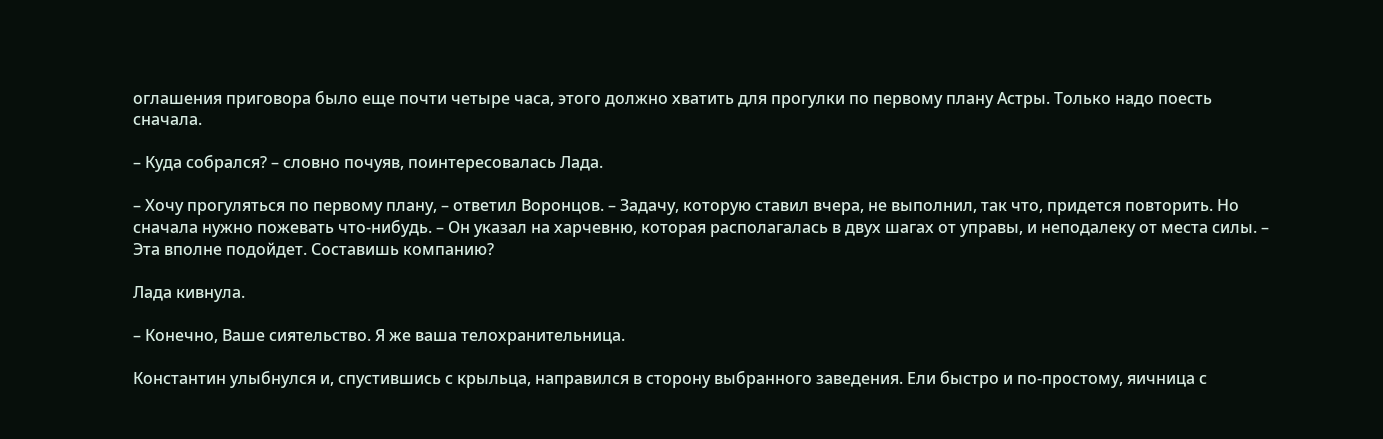оглашения приговора было еще почти четыре часа, этого должно хватить для прогулки по первому плану Астры. Только надо поесть сначала.

– Куда собрался? – словно почуяв, поинтересовалась Лада.

– Хочу прогуляться по первому плану, – ответил Воронцов. – Задачу, которую ставил вчера, не выполнил, так что, придется повторить. Но сначала нужно пожевать что-нибудь. – Он указал на харчевню, которая располагалась в двух шагах от управы, и неподалеку от места силы. – Эта вполне подойдет. Составишь компанию?

Лада кивнула.

– Конечно, Ваше сиятельство. Я же ваша телохранительница.

Константин улыбнулся и, спустившись с крыльца, направился в сторону выбранного заведения. Ели быстро и по-простому, яичница с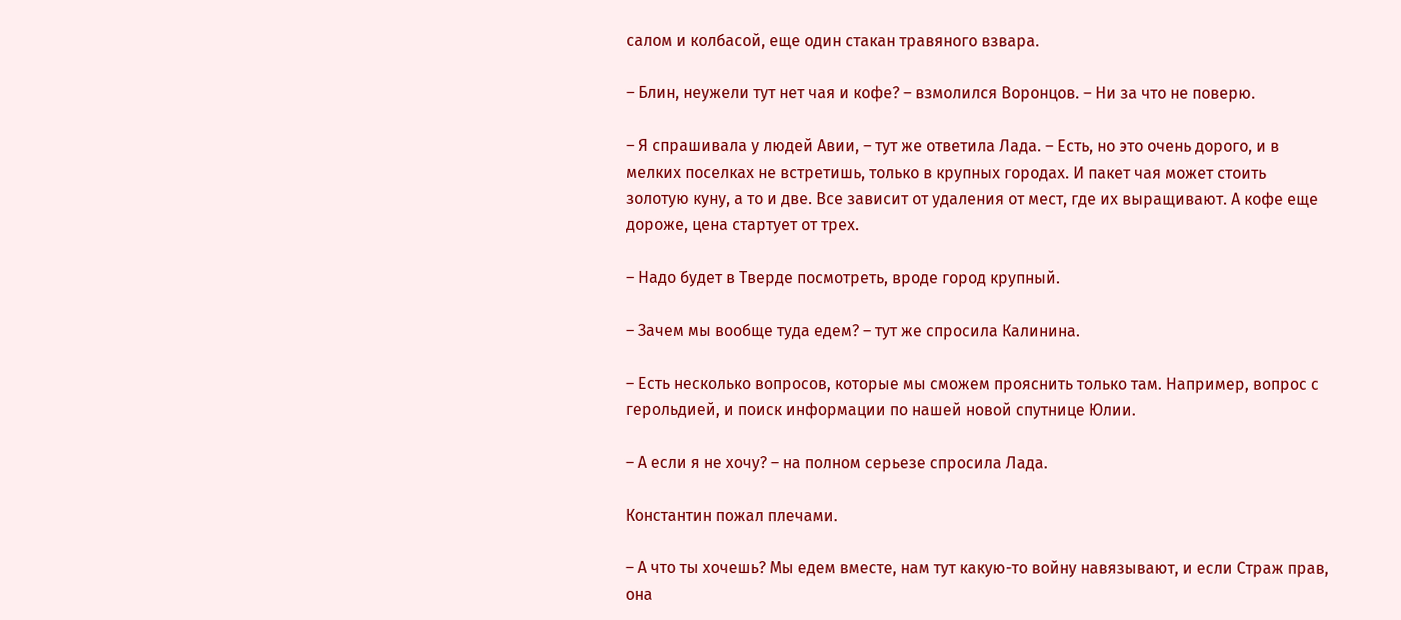салом и колбасой, еще один стакан травяного взвара.

– Блин, неужели тут нет чая и кофе? – взмолился Воронцов. – Ни за что не поверю.

– Я спрашивала у людей Авии, – тут же ответила Лада. – Есть, но это очень дорого, и в мелких поселках не встретишь, только в крупных городах. И пакет чая может стоить золотую куну, а то и две. Все зависит от удаления от мест, где их выращивают. А кофе еще дороже, цена стартует от трех.

– Надо будет в Тверде посмотреть, вроде город крупный.

– Зачем мы вообще туда едем? – тут же спросила Калинина.

– Есть несколько вопросов, которые мы сможем прояснить только там. Например, вопрос с герольдией, и поиск информации по нашей новой спутнице Юлии.

– А если я не хочу? – на полном серьезе спросила Лада.

Константин пожал плечами.

– А что ты хочешь? Мы едем вместе, нам тут какую-то войну навязывают, и если Страж прав, она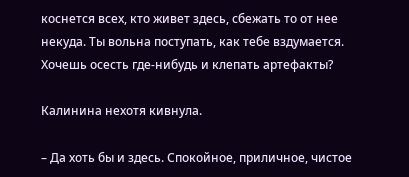коснется всех, кто живет здесь, сбежать то от нее некуда. Ты вольна поступать, как тебе вздумается. Хочешь осесть где-нибудь и клепать артефакты?

Калинина нехотя кивнула.

– Да хоть бы и здесь. Спокойное, приличное, чистое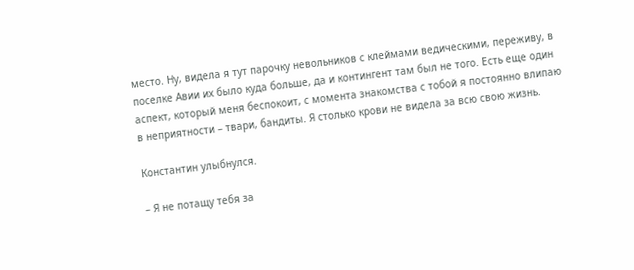место. Ну, видела я тут парочку невольников с клеймами ведическими, переживу, в поселке Авии их было куда больше, да и контингент там был не того. Есть еще один аспект, который меня беспокоит, с момента знакомства с тобой я постоянно влипаю в неприятности – твари, бандиты. Я столько крови не видела за всю свою жизнь.

Константин улыбнулся.

– Я не потащу тебя за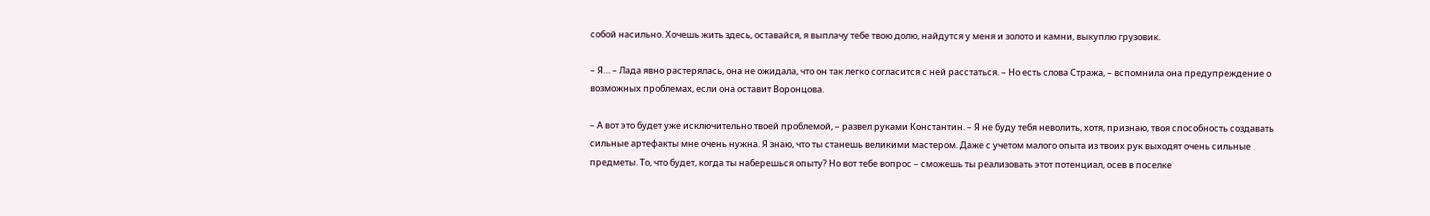собой насильно. Хочешь жить здесь, оставайся, я выплачу тебе твою долю, найдутся у меня и золото и камни, выкуплю грузовик.

– Я… – Лада явно растерялась, она не ожидала, что он так легко согласится с ней расстаться. – Но есть слова Стража, – вспомнила она предупреждение о возможных проблемах, если она оставит Воронцова.

– А вот это будет уже исключительно твоей проблемой, – развел руками Константин. – Я не буду тебя неволить, хотя, признаю, твоя способность создавать сильные артефакты мне очень нужна. Я знаю, что ты станешь великими мастером. Даже с учетом малого опыта из твоих рук выходят очень сильные предметы. То, что будет, когда ты наберешься опыту? Но вот тебе вопрос – сможешь ты реализовать этот потенциал, осев в поселке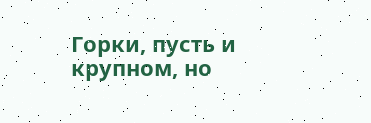Горки, пусть и крупном, но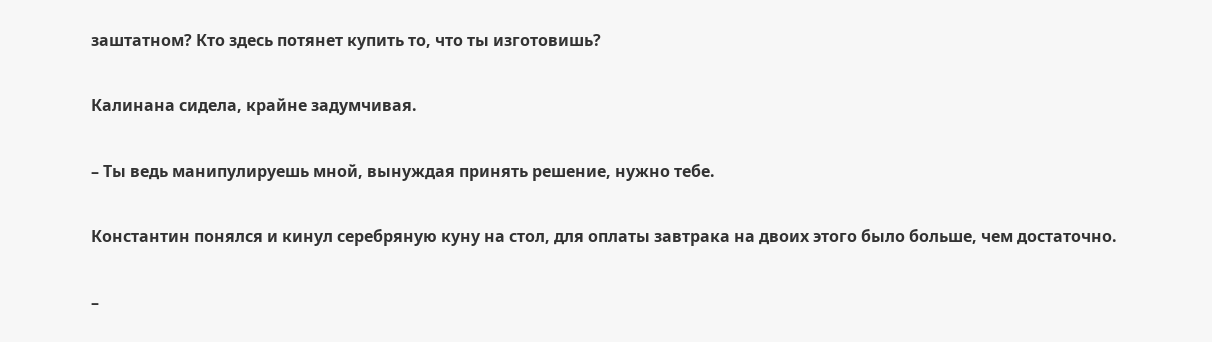заштатном? Кто здесь потянет купить то, что ты изготовишь?

Калинана сидела, крайне задумчивая.

– Ты ведь манипулируешь мной, вынуждая принять решение, нужно тебе.

Константин понялся и кинул серебряную куну на стол, для оплаты завтрака на двоих этого было больше, чем достаточно.

–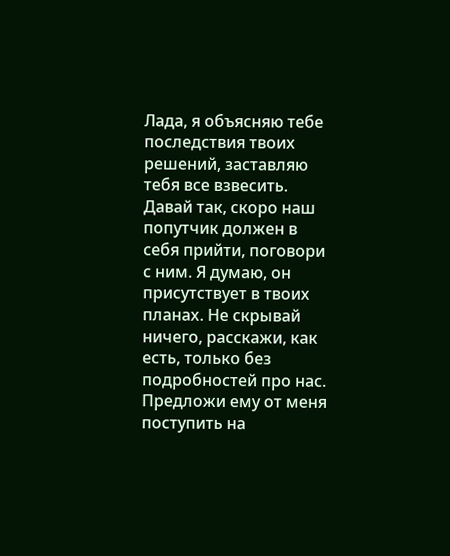Лада, я объясняю тебе последствия твоих решений, заставляю тебя все взвесить. Давай так, скоро наш попутчик должен в себя прийти, поговори с ним. Я думаю, он присутствует в твоих планах. Не скрывай ничего, расскажи, как есть, только без подробностей про нас. Предложи ему от меня поступить на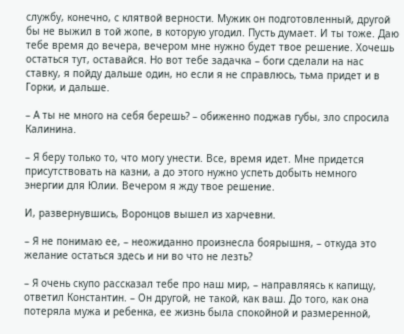службу, конечно, с клятвой верности. Мужик он подготовленный, другой бы не выжил в той жопе, в которую угодил. Пусть думает. И ты тоже. Даю тебе время до вечера, вечером мне нужно будет твое решение. Хочешь остаться тут, оставайся. Но вот тебе задачка – боги сделали на нас ставку, я пойду дальше один, но если я не справлюсь, тьма придет и в Горки, и дальше.

– А ты не много на себя берешь? – обиженно поджав губы, зло спросила Калинина.

– Я беру только то, что могу унести. Все, время идет. Мне придется присутствовать на казни, а до этого нужно успеть добыть немного энергии для Юлии. Вечером я жду твое решение.

И, развернувшись, Воронцов вышел из харчевни.

– Я не понимаю ее, – неожиданно произнесла боярышня, – откуда это желание остаться здесь и ни во что не лезть?

– Я очень скупо рассказал тебе про наш мир, – направляясь к капищу, ответил Константин. – Он другой, не такой, как ваш. До того, как она потеряла мужа и ребенка, ее жизнь была спокойной и размеренной,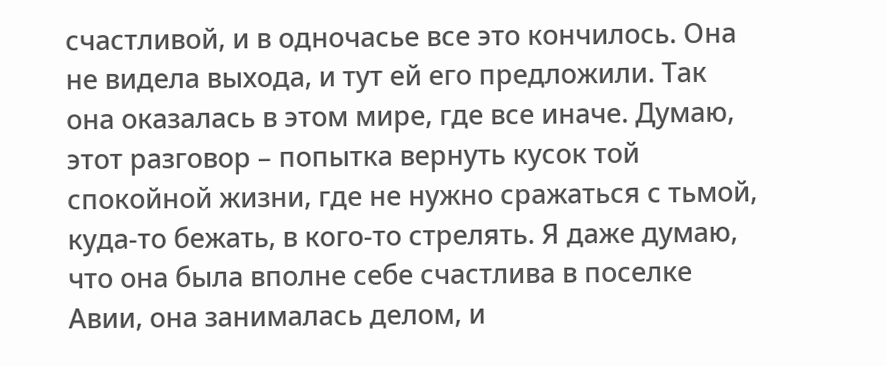счастливой, и в одночасье все это кончилось. Она не видела выхода, и тут ей его предложили. Так она оказалась в этом мире, где все иначе. Думаю, этот разговор – попытка вернуть кусок той спокойной жизни, где не нужно сражаться с тьмой, куда-то бежать, в кого-то стрелять. Я даже думаю, что она была вполне себе счастлива в поселке Авии, она занималась делом, и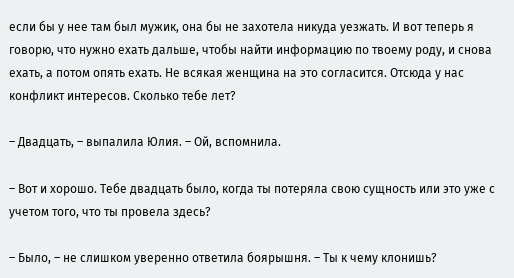если бы у нее там был мужик, она бы не захотела никуда уезжать. И вот теперь я говорю, что нужно ехать дальше, чтобы найти информацию по твоему роду, и снова ехать, а потом опять ехать. Не всякая женщина на это согласится. Отсюда у нас конфликт интересов. Сколько тебе лет?

– Двадцать, – выпалила Юлия. – Ой, вспомнила.

– Вот и хорошо. Тебе двадцать было, когда ты потеряла свою сущность или это уже с учетом того, что ты провела здесь?

– Было, – не слишком уверенно ответила боярышня. – Ты к чему клонишь?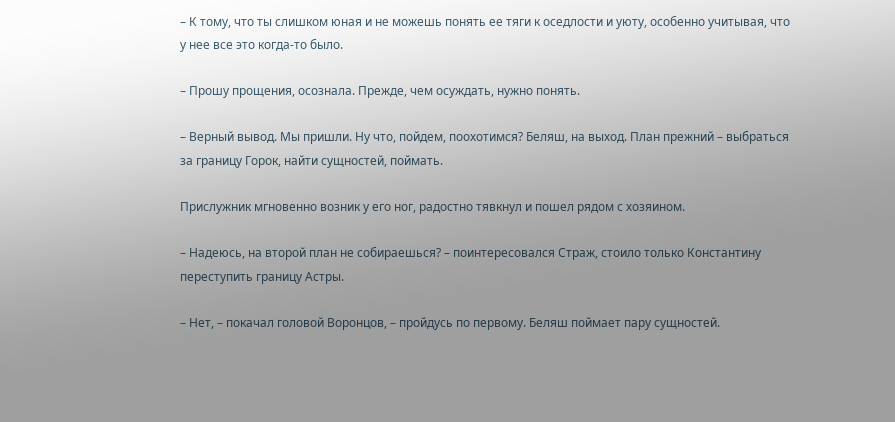– К тому, что ты слишком юная и не можешь понять ее тяги к оседлости и уюту, особенно учитывая, что у нее все это когда-то было.

– Прошу прощения, осознала. Прежде, чем осуждать, нужно понять.

– Верный вывод. Мы пришли. Ну что, пойдем, поохотимся? Беляш, на выход. План прежний – выбраться за границу Горок, найти сущностей, поймать.

Прислужник мгновенно возник у его ног, радостно тявкнул и пошел рядом с хозяином.

– Надеюсь, на второй план не собираешься? – поинтересовался Страж, стоило только Константину переступить границу Астры.

– Нет, – покачал головой Воронцов, – пройдусь по первому. Беляш поймает пару сущностей.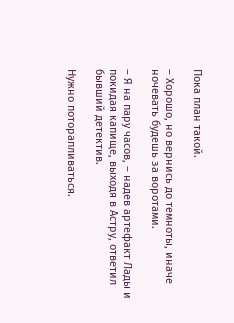Пока план такой.

– Хорошо, но вернись до темноты, иначе ночевать будешь за воротами.

– Я на пару часов, – надев артефакт Лады и покидая капище, выходя в Астру, ответил бывший детектив.

Нужно поторапливаться.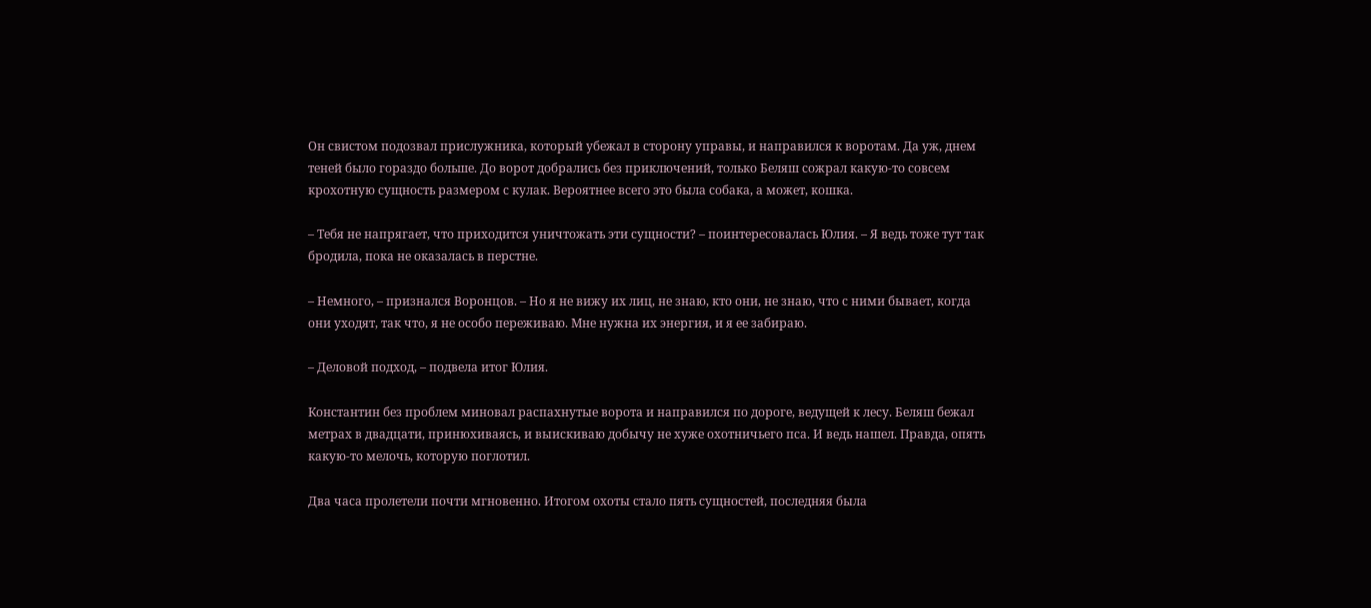Он свистом подозвал прислужника, который убежал в сторону управы, и направился к воротам. Да уж, днем теней было гораздо больше. До ворот добрались без приключений, только Беляш сожрал какую-то совсем крохотную сущность размером с кулак. Вероятнее всего это была собака, а может, кошка.

– Тебя не напрягает, что приходится уничтожать эти сущности? – поинтересовалась Юлия. – Я ведь тоже тут так бродила, пока не оказалась в перстне.

– Немного, – признался Воронцов. – Но я не вижу их лиц, не знаю, кто они, не знаю, что с ними бывает, когда они уходят, так что, я не особо переживаю. Мне нужна их энергия, и я ее забираю.

– Деловой подход, – подвела итог Юлия.

Константин без проблем миновал распахнутые ворота и направился по дороге, ведущей к лесу. Беляш бежал метрах в двадцати, принюхиваясь, и выискиваю добычу не хуже охотничьего пса. И ведь нашел. Правда, опять какую-то мелочь, которую поглотил.

Два часа пролетели почти мгновенно. Итогом охоты стало пять сущностей, последняя была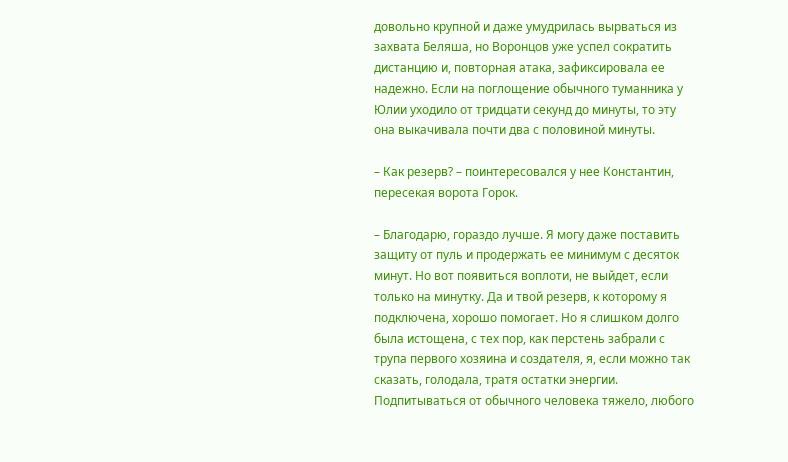довольно крупной и даже умудрилась вырваться из захвата Беляша, но Воронцов уже успел сократить дистанцию и, повторная атака, зафиксировала ее надежно. Если на поглощение обычного туманника у Юлии уходило от тридцати секунд до минуты, то эту она выкачивала почти два с половиной минуты.

– Как резерв? – поинтересовался у нее Константин, пересекая ворота Горок.

– Благодарю, гораздо лучше. Я могу даже поставить защиту от пуль и продержать ее минимум с десяток минут. Но вот появиться воплоти, не выйдет, если только на минутку. Да и твой резерв, к которому я подключена, хорошо помогает. Но я слишком долго была истощена, с тех пор, как перстень забрали с трупа первого хозяина и создателя, я, если можно так сказать, голодала, тратя остатки энергии. Подпитываться от обычного человека тяжело, любого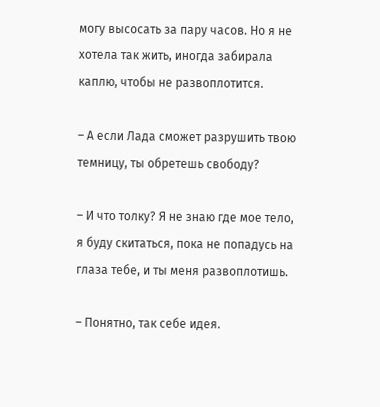могу высосать за пару часов. Но я не хотела так жить, иногда забирала каплю, чтобы не развоплотится.

– А если Лада сможет разрушить твою темницу, ты обретешь свободу?

– И что толку? Я не знаю где мое тело, я буду скитаться, пока не попадусь на глаза тебе, и ты меня развоплотишь.

– Понятно, так себе идея.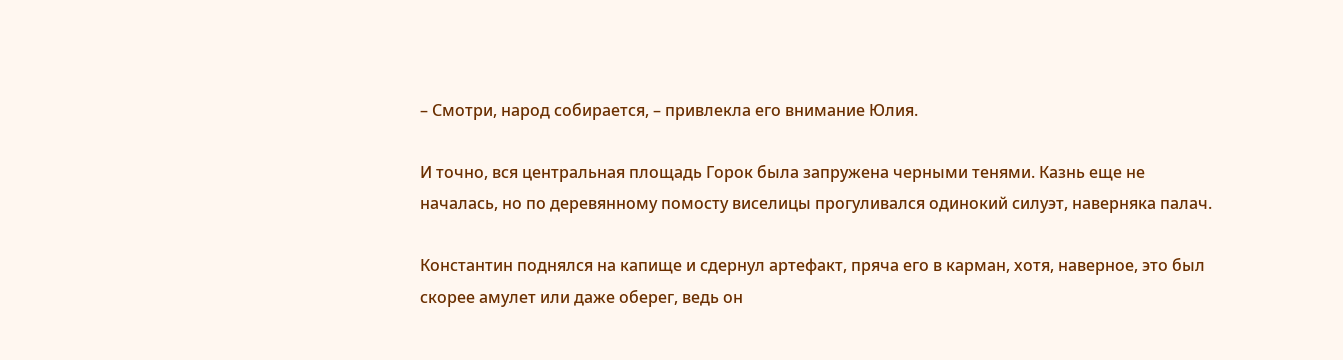– Смотри, народ собирается, – привлекла его внимание Юлия.

И точно, вся центральная площадь Горок была запружена черными тенями. Казнь еще не началась, но по деревянному помосту виселицы прогуливался одинокий силуэт, наверняка палач.

Константин поднялся на капище и сдернул артефакт, пряча его в карман, хотя, наверное, это был скорее амулет или даже оберег, ведь он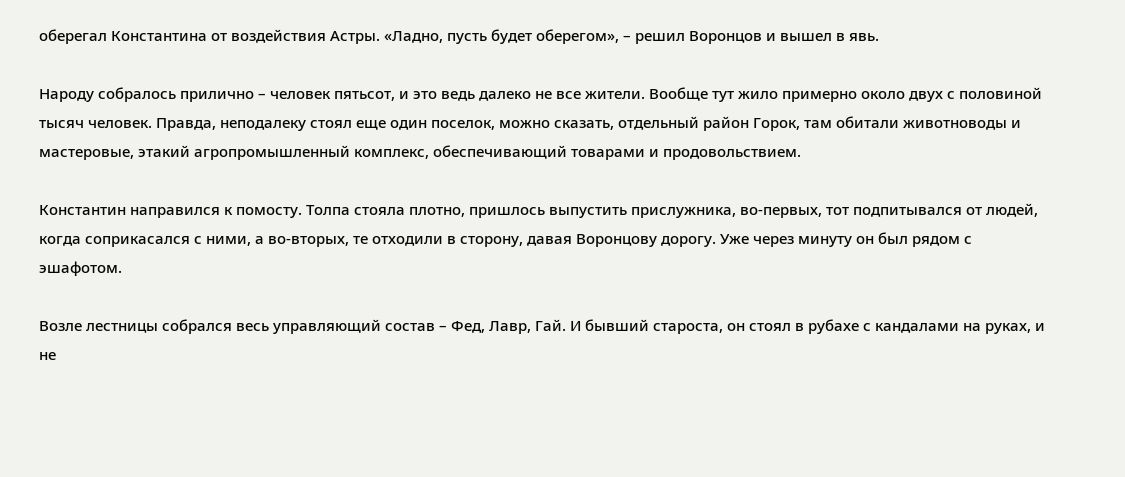оберегал Константина от воздействия Астры. «Ладно, пусть будет оберегом», – решил Воронцов и вышел в явь.

Народу собралось прилично – человек пятьсот, и это ведь далеко не все жители. Вообще тут жило примерно около двух с половиной тысяч человек. Правда, неподалеку стоял еще один поселок, можно сказать, отдельный район Горок, там обитали животноводы и мастеровые, этакий агропромышленный комплекс, обеспечивающий товарами и продовольствием.

Константин направился к помосту. Толпа стояла плотно, пришлось выпустить прислужника, во-первых, тот подпитывался от людей, когда соприкасался с ними, а во-вторых, те отходили в сторону, давая Воронцову дорогу. Уже через минуту он был рядом с эшафотом.

Возле лестницы собрался весь управляющий состав – Фед, Лавр, Гай. И бывший староста, он стоял в рубахе с кандалами на руках, и не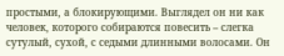простыми, а блокирующими. Выглядел он ни как человек, которого собираются повесить – слегка сутулый, сухой, с седыми длинными волосами. Он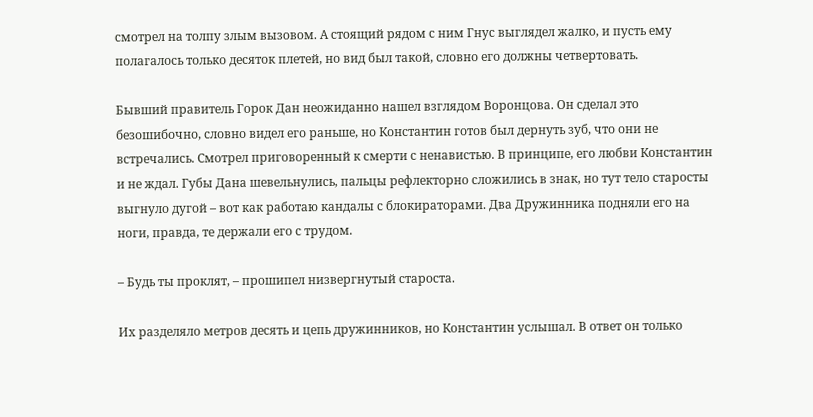смотрел на толпу злым вызовом. А стоящий рядом с ним Гнус выглядел жалко, и пусть ему полагалось только десяток плетей, но вид был такой, словно его должны четвертовать.

Бывший правитель Горок Дан неожиданно нашел взглядом Воронцова. Он сделал это безошибочно, словно видел его раньше, но Константин готов был дернуть зуб, что они не встречались. Смотрел приговоренный к смерти с ненавистью. В принципе, его любви Константин и не ждал. Губы Дана шевельнулись, пальцы рефлекторно сложились в знак, но тут тело старосты выгнуло дугой – вот как работаю кандалы с блокираторами. Два Дружинника подняли его на ноги, правда, те держали его с трудом.

– Будь ты проклят, – прошипел низвергнутый староста.

Их разделяло метров десять и цепь дружинников, но Константин услышал. В ответ он только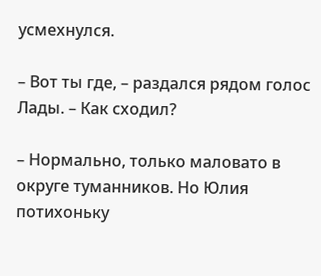усмехнулся.

– Вот ты где, – раздался рядом голос Лады. – Как сходил?

– Нормально, только маловато в округе туманников. Но Юлия потихоньку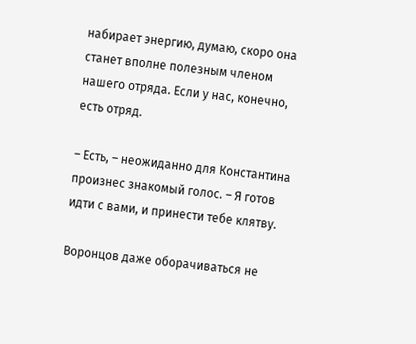набирает энергию, думаю, скоро она станет вполне полезным членом нашего отряда. Если у нас, конечно, есть отряд.

– Есть, – неожиданно для Константина произнес знакомый голос. – Я готов идти с вами, и принести тебе клятву.

Воронцов даже оборачиваться не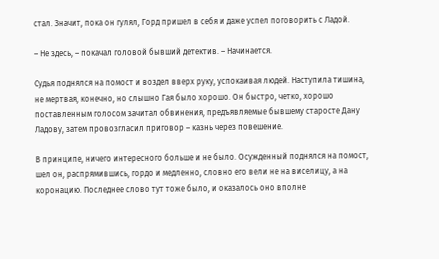стал. Значит, пока он гулял, Горд пришел в себя и даже успел поговорить с Ладой.

– Не здесь, – покачал головой бывший детектив. – Начинается.

Судья поднялся на помост и воздел вверх руку, успокаивая людей. Наступила тишина, не мертвая, конечно, но слышно Гая было хорошо. Он быстро, четко, хорошо поставленным голосом зачитал обвинения, предъявляемые бывшему старосте Дану Ладову, затем провозгласил приговор – казнь через повешение.

В принципе, ничего интересного больше и не было. Осужденный поднялся на помост, шел он, распрямившись, гордо и медленно, словно его вели не на виселицу, а на коронацию. Последнее слово тут тоже было, и оказалось оно вполне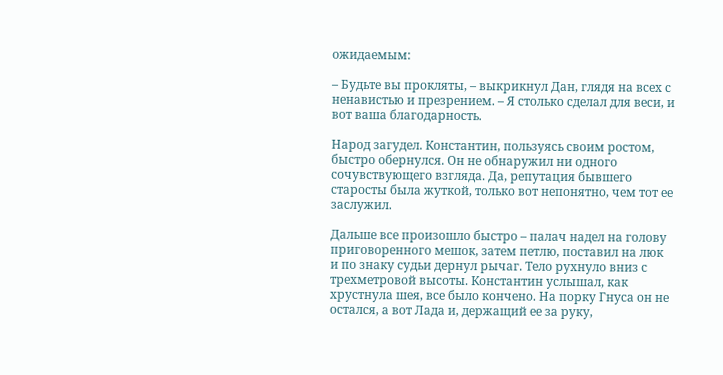ожидаемым:

– Будьте вы прокляты, – выкрикнул Дан, глядя на всех с ненавистью и презрением. – Я столько сделал для веси, и вот ваша благодарность.

Народ загудел. Константин, пользуясь своим ростом, быстро обернулся. Он не обнаружил ни одного сочувствующего взгляда. Да, репутация бывшего старосты была жуткой, только вот непонятно, чем тот ее заслужил.

Дальше все произошло быстро – палач надел на голову приговоренного мешок, затем петлю, поставил на люк и по знаку судьи дернул рычаг. Тело рухнуло вниз с трехметровой высоты. Константин услышал, как хрустнула шея, все было кончено. На порку Гнуса он не остался, а вот Лада и, держащий ее за руку,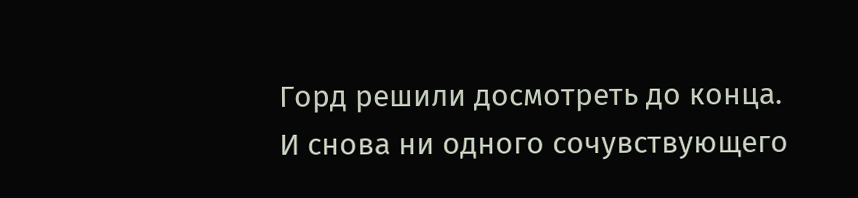Горд решили досмотреть до конца. И снова ни одного сочувствующего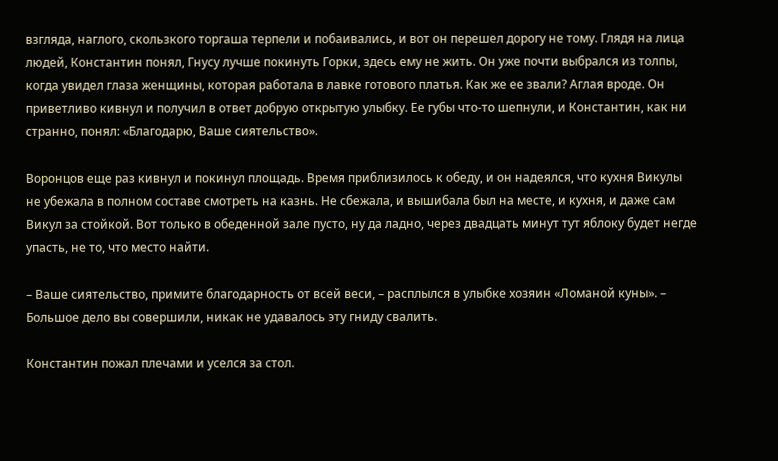взгляда, наглого, скользкого торгаша терпели и побаивались, и вот он перешел дорогу не тому. Глядя на лица людей, Константин понял, Гнусу лучше покинуть Горки, здесь ему не жить. Он уже почти выбрался из толпы, когда увидел глаза женщины, которая работала в лавке готового платья. Как же ее звали? Аглая вроде. Он приветливо кивнул и получил в ответ добрую открытую улыбку. Ее губы что-то шепнули, и Константин, как ни странно, понял: «Благодарю, Ваше сиятельство».

Воронцов еще раз кивнул и покинул площадь. Время приблизилось к обеду, и он надеялся, что кухня Викулы не убежала в полном составе смотреть на казнь. Не сбежала, и вышибала был на месте, и кухня, и даже сам Викул за стойкой. Вот только в обеденной зале пусто, ну да ладно, через двадцать минут тут яблоку будет негде упасть, не то, что место найти.

– Ваше сиятельство, примите благодарность от всей веси, – расплылся в улыбке хозяин «Ломаной куны». – Большое дело вы совершили, никак не удавалось эту гниду свалить.

Константин пожал плечами и уселся за стол.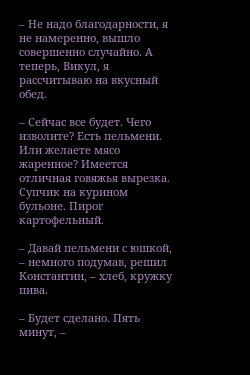– Не надо благодарности, я не намеренно, вышло совершенно случайно. А теперь, Викул, я рассчитываю на вкусный обед.

– Сейчас все будет. Чего изволите? Есть пельмени. Или желаете мясо жаренное? Имеется отличная говяжья вырезка. Супчик на курином бульоне. Пирог картофельный.

– Давай пельмени с юшкой, – немного подумав, решил Константин, – хлеб, кружку пива.

– Будет сделано. Пять минут, –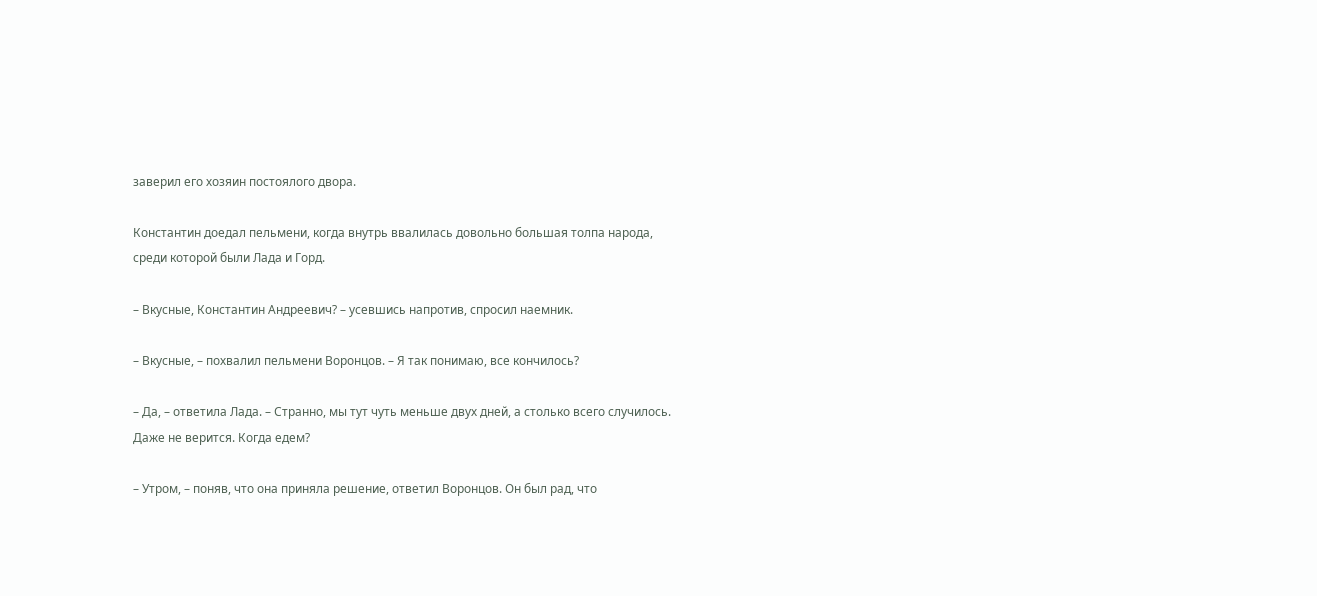заверил его хозяин постоялого двора.

Константин доедал пельмени, когда внутрь ввалилась довольно большая толпа народа, среди которой были Лада и Горд.

– Вкусные, Константин Андреевич? – усевшись напротив, спросил наемник.

– Вкусные, – похвалил пельмени Воронцов. – Я так понимаю, все кончилось?

– Да, – ответила Лада. – Странно, мы тут чуть меньше двух дней, а столько всего случилось. Даже не верится. Когда едем?

– Утром, – поняв, что она приняла решение, ответил Воронцов. Он был рад, что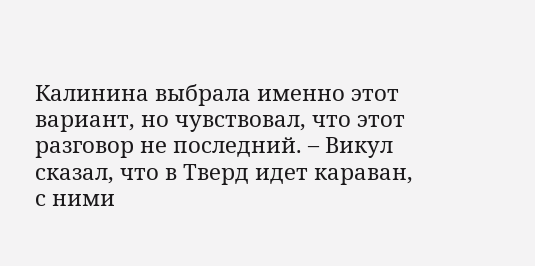Калинина выбрала именно этот вариант, но чувствовал, что этот разговор не последний. – Викул сказал, что в Тверд идет караван, с ними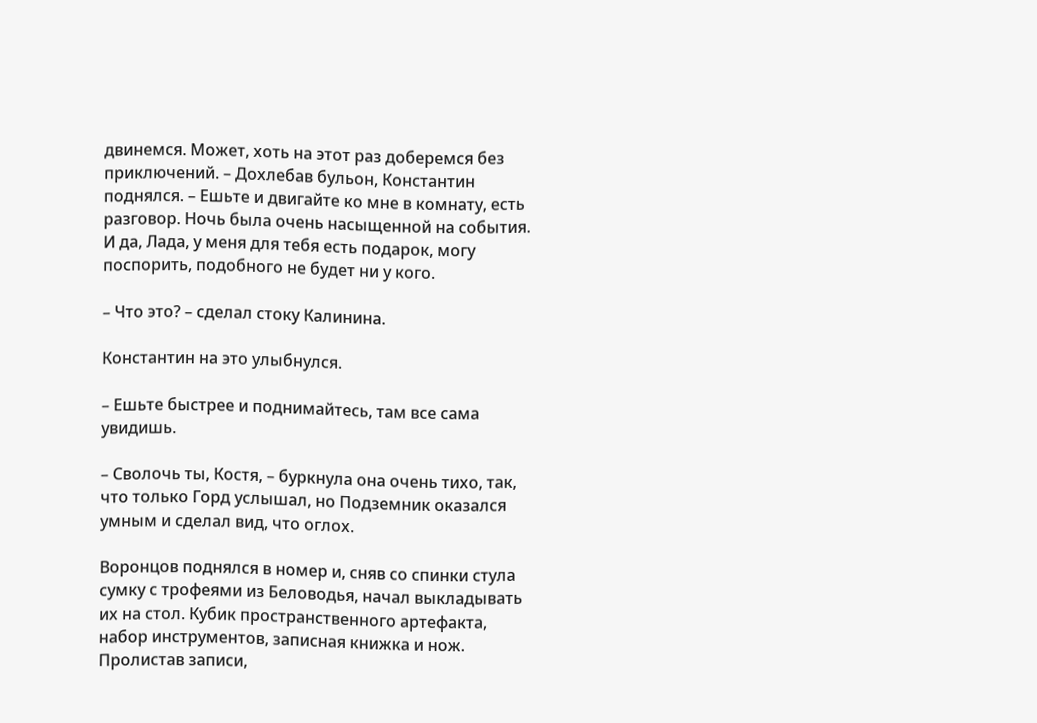двинемся. Может, хоть на этот раз доберемся без приключений. – Дохлебав бульон, Константин поднялся. – Ешьте и двигайте ко мне в комнату, есть разговор. Ночь была очень насыщенной на события. И да, Лада, у меня для тебя есть подарок, могу поспорить, подобного не будет ни у кого.

– Что это? – сделал стоку Калинина.

Константин на это улыбнулся.

– Ешьте быстрее и поднимайтесь, там все сама увидишь.

– Сволочь ты, Костя, – буркнула она очень тихо, так, что только Горд услышал, но Подземник оказался умным и сделал вид, что оглох.

Воронцов поднялся в номер и, сняв со спинки стула сумку с трофеями из Беловодья, начал выкладывать их на стол. Кубик пространственного артефакта, набор инструментов, записная книжка и нож. Пролистав записи,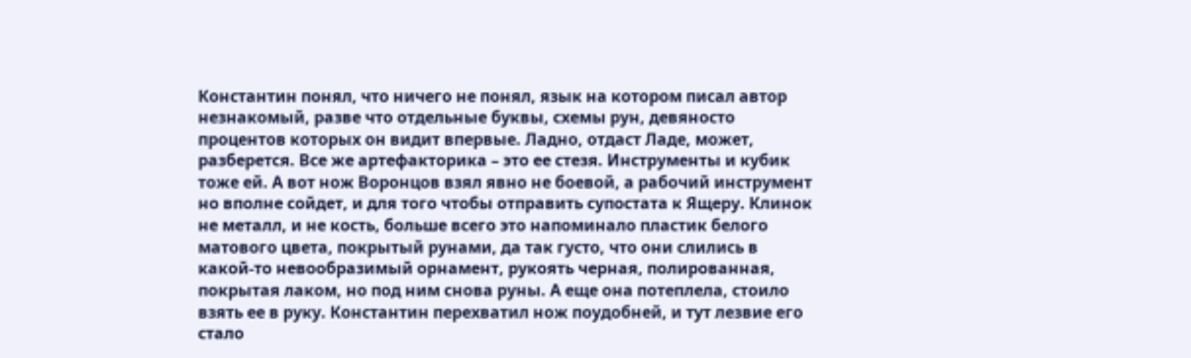Константин понял, что ничего не понял, язык на котором писал автор незнакомый, разве что отдельные буквы, схемы рун, девяносто процентов которых он видит впервые. Ладно, отдаст Ладе, может, разберется. Все же артефакторика – это ее стезя. Инструменты и кубик тоже ей. А вот нож Воронцов взял явно не боевой, а рабочий инструмент но вполне сойдет, и для того чтобы отправить супостата к Ящеру. Клинок не металл, и не кость, больше всего это напоминало пластик белого матового цвета, покрытый рунами, да так густо, что они слились в какой-то невообразимый орнамент, рукоять черная, полированная, покрытая лаком, но под ним снова руны. А еще она потеплела, стоило взять ее в руку. Константин перехватил нож поудобней, и тут лезвие его стало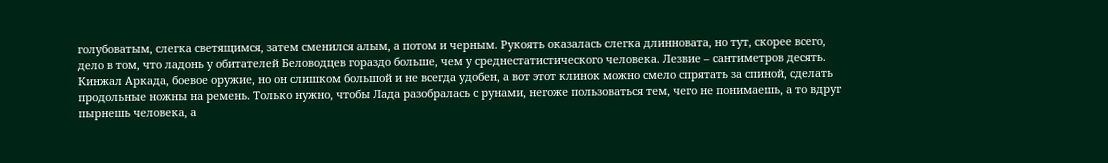голубоватым, слегка светящимся, затем сменился алым, а потом и черным. Рукоять оказалась слегка длинновата, но тут, скорее всего, дело в том, что ладонь у обитателей Беловодцев гораздо больше, чем у среднестатистического человека. Лезвие – сантиметров десять. Кинжал Аркада, боевое оружие, но он слишком большой и не всегда удобен, а вот этот клинок можно смело спрятать за спиной, сделать продольные ножны на ремень. Только нужно, чтобы Лада разобралась с рунами, негоже пользоваться тем, чего не понимаешь, а то вдруг пырнешь человека, а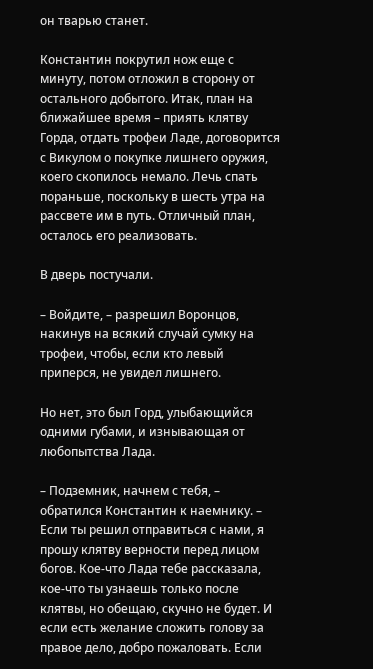он тварью станет.

Константин покрутил нож еще с минуту, потом отложил в сторону от остального добытого. Итак, план на ближайшее время – приять клятву Горда, отдать трофеи Ладе, договорится с Викулом о покупке лишнего оружия, коего скопилось немало. Лечь спать пораньше, поскольку в шесть утра на рассвете им в путь. Отличный план, осталось его реализовать.

В дверь постучали.

– Войдите, – разрешил Воронцов, накинув на всякий случай сумку на трофеи, чтобы, если кто левый приперся, не увидел лишнего.

Но нет, это был Горд, улыбающийся одними губами, и изнывающая от любопытства Лада.

– Подземник, начнем с тебя, – обратился Константин к наемнику. – Если ты решил отправиться с нами, я прошу клятву верности перед лицом богов. Кое-что Лада тебе рассказала, кое-что ты узнаешь только после клятвы, но обещаю, скучно не будет. И если есть желание сложить голову за правое дело, добро пожаловать. Если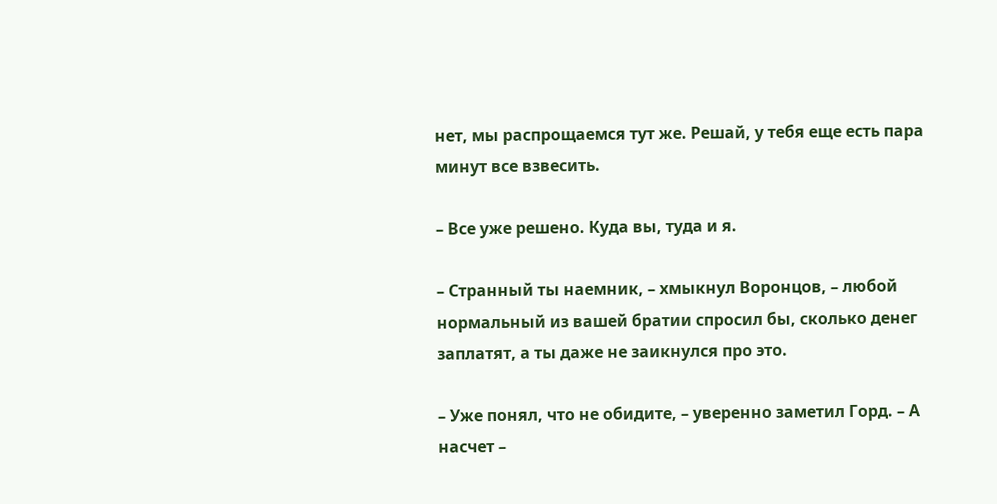нет, мы распрощаемся тут же. Решай, у тебя еще есть пара минут все взвесить.

– Все уже решено. Куда вы, туда и я.

– Странный ты наемник, – хмыкнул Воронцов, – любой нормальный из вашей братии спросил бы, сколько денег заплатят, а ты даже не заикнулся про это.

– Уже понял, что не обидите, – уверенно заметил Горд. – А насчет –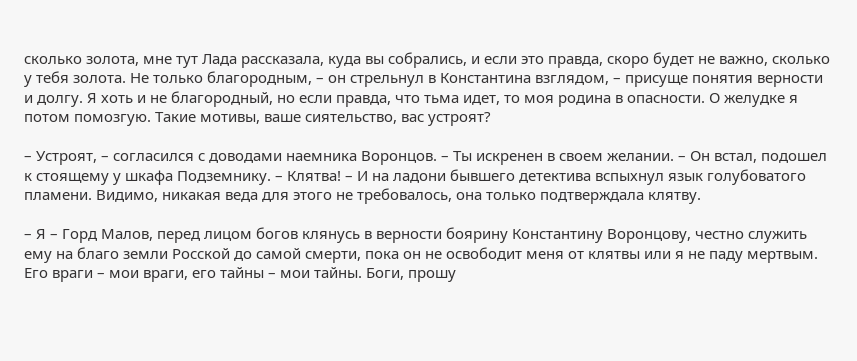сколько золота, мне тут Лада рассказала, куда вы собрались, и если это правда, скоро будет не важно, сколько у тебя золота. Не только благородным, – он стрельнул в Константина взглядом, – присуще понятия верности и долгу. Я хоть и не благородный, но если правда, что тьма идет, то моя родина в опасности. О желудке я потом помозгую. Такие мотивы, ваше сиятельство, вас устроят?

– Устроят, – согласился с доводами наемника Воронцов. – Ты искренен в своем желании. – Он встал, подошел к стоящему у шкафа Подземнику. – Клятва! – И на ладони бывшего детектива вспыхнул язык голубоватого пламени. Видимо, никакая веда для этого не требовалось, она только подтверждала клятву.

– Я – Горд Малов, перед лицом богов клянусь в верности боярину Константину Воронцову, честно служить ему на благо земли Росской до самой смерти, пока он не освободит меня от клятвы или я не паду мертвым. Его враги – мои враги, его тайны – мои тайны. Боги, прошу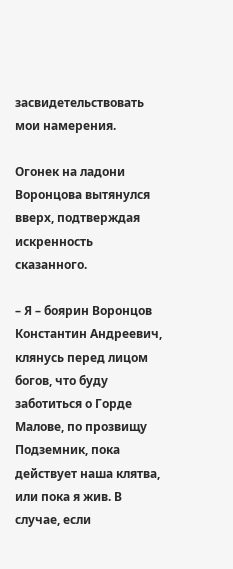засвидетельствовать мои намерения.

Огонек на ладони Воронцова вытянулся вверх, подтверждая искренность сказанного.

– Я – боярин Воронцов Константин Андреевич, клянусь перед лицом богов, что буду заботиться о Горде Малове, по прозвищу Подземник, пока действует наша клятва, или пока я жив. В случае, если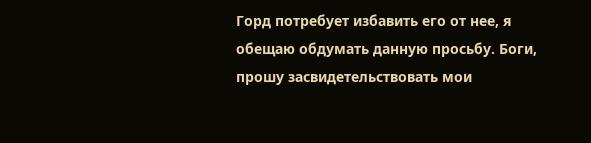Горд потребует избавить его от нее, я обещаю обдумать данную просьбу. Боги, прошу засвидетельствовать мои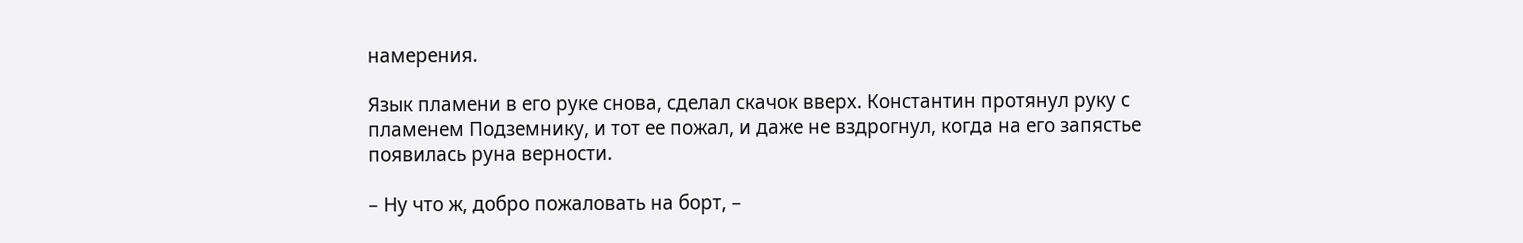намерения.

Язык пламени в его руке снова, сделал скачок вверх. Константин протянул руку с пламенем Подземнику, и тот ее пожал, и даже не вздрогнул, когда на его запястье появилась руна верности.

– Ну что ж, добро пожаловать на борт, –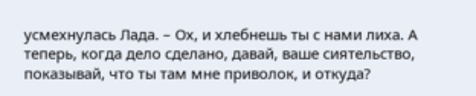усмехнулась Лада. – Ох, и хлебнешь ты с нами лиха. А теперь, когда дело сделано, давай, ваше сиятельство, показывай, что ты там мне приволок, и откуда?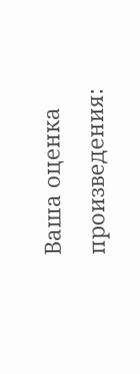Ваша оценка произведения: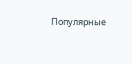Популярные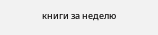книги за неделю